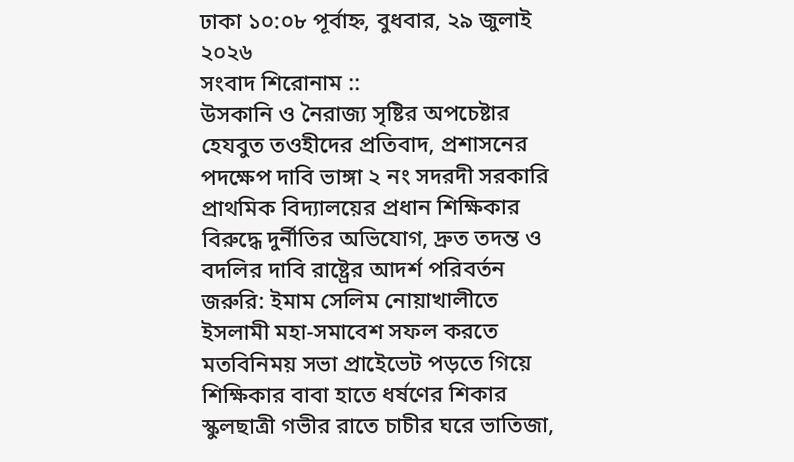ঢাকা ১০:০৮ পূর্বাহ্ন, বুধবার, ২৯ জুলাই ২০২৬
সংবাদ শিরোনাম ::
উসকানি ও নৈরাজ্য সৃষ্টির অপচেষ্টার হেযবুত তওহীদের প্রতিবাদ, প্রশাসনের পদক্ষেপ দাবি ভাঙ্গা ২ নং সদরদী সরকারি প্রাথমিক বিদ্যালয়ের প্রধান শিক্ষিকার বিরুদ্ধে দুর্নীতির অভিযোগ, দ্রুত তদন্ত ও বদলির দাবি রাষ্ট্রের আদর্শ পরিবর্তন জরুরি: ইমাম সেলিম নোয়াখালীতে ইসলামী মহা-সমাবেশ সফল করতে মতবিনিময় সভা প্রাইেভেট পড়তে গিয়ে শিক্ষিকার বাবা হাতে ধর্ষণের শিকার স্কুলছাত্রী গভীর রাতে চাচীর ঘরে ভাতিজা,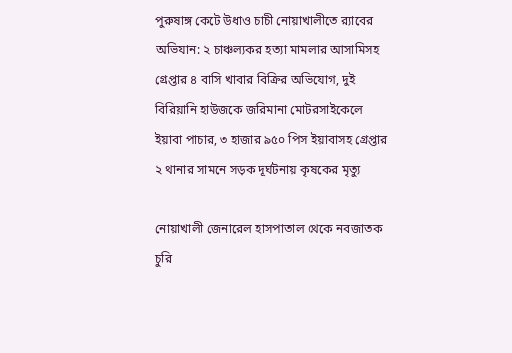পুরুষাঙ্গ কেটে উধাও চাচী নোয়াখালীতে র‌্যাবের অভিযান: ২ চাঞ্চল্যকর হত্যা মামলার আসামিসহ গ্রেপ্তার ৪ বাসি খাবার বিক্রির অভিযোগ, দুই বিরিয়ানি হাউজকে জরিমানা মোটরসাইকেলে ইয়াবা পাচার, ৩ হাজার ৯৫০ পিস ইয়াবাসহ গ্রেপ্তার ২ থানার সামনে সড়ক দূর্ঘটনায় কৃষকের মৃত্যু

নোয়াখালী জেনারেল হাসপাতাল থেকে নবজাতক চুরি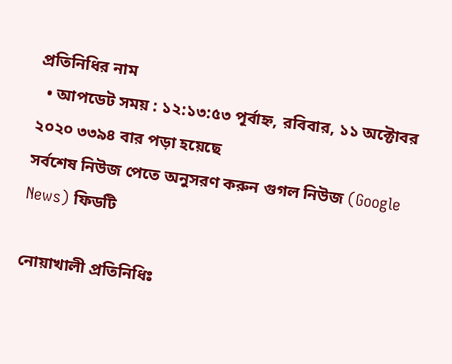প্রতিনিধির নাম
  • আপডেট সময় : ১২:১৩:৫৩ পূর্বাহ্ন, রবিবার, ১১ অক্টোবর ২০২০ ৩৩৯৪ বার পড়া হয়েছে
সর্বশেষ নিউজ পেতে অনুসরণ করুন গুগল নিউজ (Google News) ফিডটি

নোয়াখালী প্রতিনিধিঃ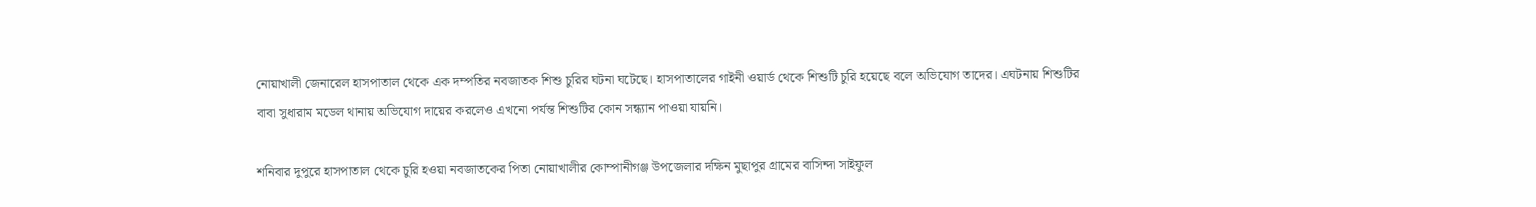নোয়াখালী জেনারেল হাসপাতাল থেকে এক দম্পতির নবজাতক শিশু চুরির ঘটনা ঘটেছে। হাসপাতালের গাইনী ওয়ার্ড থেকে শিশুটি চুরি হয়েছে বলে অভিযোগ তাদের। এঘটনায় শিশুটির বাবা সুধারাম মডেল থানায় অভিযোগ দায়ের করলেও এখনো পর্যন্ত শিশুটির কোন সন্ধ্যান পাওয়া যায়নি।

শনিবার দুপুরে হাসপাতাল থেকে চুরি হওয়া নবজাতকের পিতা নোয়াখালীর কোম্পানীগঞ্জ উপজেলার দক্ষিন মুছাপুর গ্রামের বাসিন্দা সাইফুল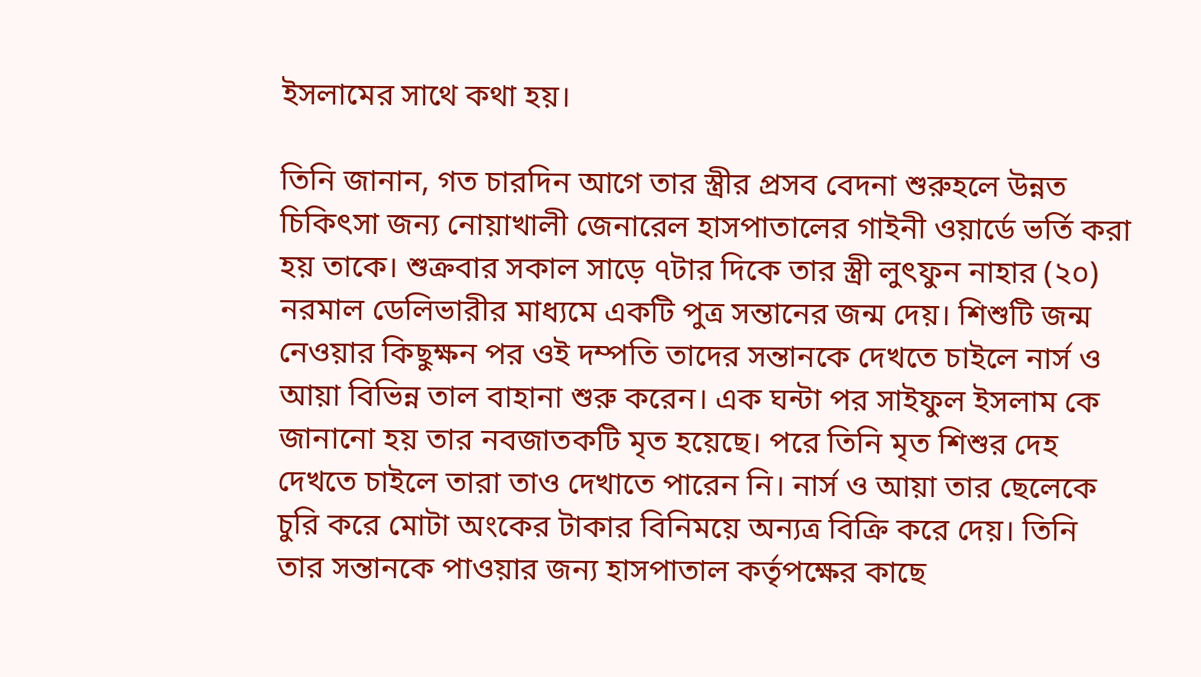ইসলামের সাথে কথা হয়।

তিনি জানান, গত চারদিন আগে তার স্ত্রীর প্রসব বেদনা শুরুহলে উন্নত চিকিৎসা জন্য নোয়াখালী জেনারেল হাসপাতালের গাইনী ওয়ার্ডে ভর্তি করা হয় তাকে। শুক্রবার সকাল সাড়ে ৭টার দিকে তার স্ত্রী লুৎফুন নাহার (২০) নরমাল ডেলিভারীর মাধ্যমে একটি পুত্র সন্তানের জন্ম দেয়। শিশুটি জন্ম নেওয়ার কিছুক্ষন পর ওই দম্পতি তাদের সন্তানকে দেখতে চাইলে নার্স ও আয়া বিভিন্ন তাল বাহানা শুরু করেন। এক ঘন্টা পর সাইফুল ইসলাম কে জানানো হয় তার নবজাতকটি মৃত হয়েছে। পরে তিনি মৃত শিশুর দেহ দেখতে চাইলে তারা তাও দেখাতে পারেন নি। নার্স ও আয়া তার ছেলেকে চুরি করে মোটা অংকের টাকার বিনিময়ে অন্যত্র বিক্রি করে দেয়। তিনি তার সন্তানকে পাওয়ার জন্য হাসপাতাল কর্তৃপক্ষের কাছে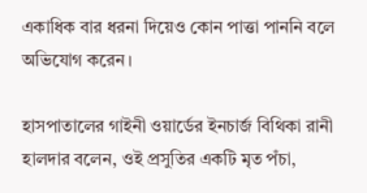একাধিক বার ধরনা দিয়েও কোন পাত্তা পাননি বলে অভিযোগ করেন।

হাসপাতালের গাইনী ওয়ার্ডের ইনচার্জ বিথিকা রানী হালদার বলেন, ওই প্রসুতির একটি মৃত পঁচা,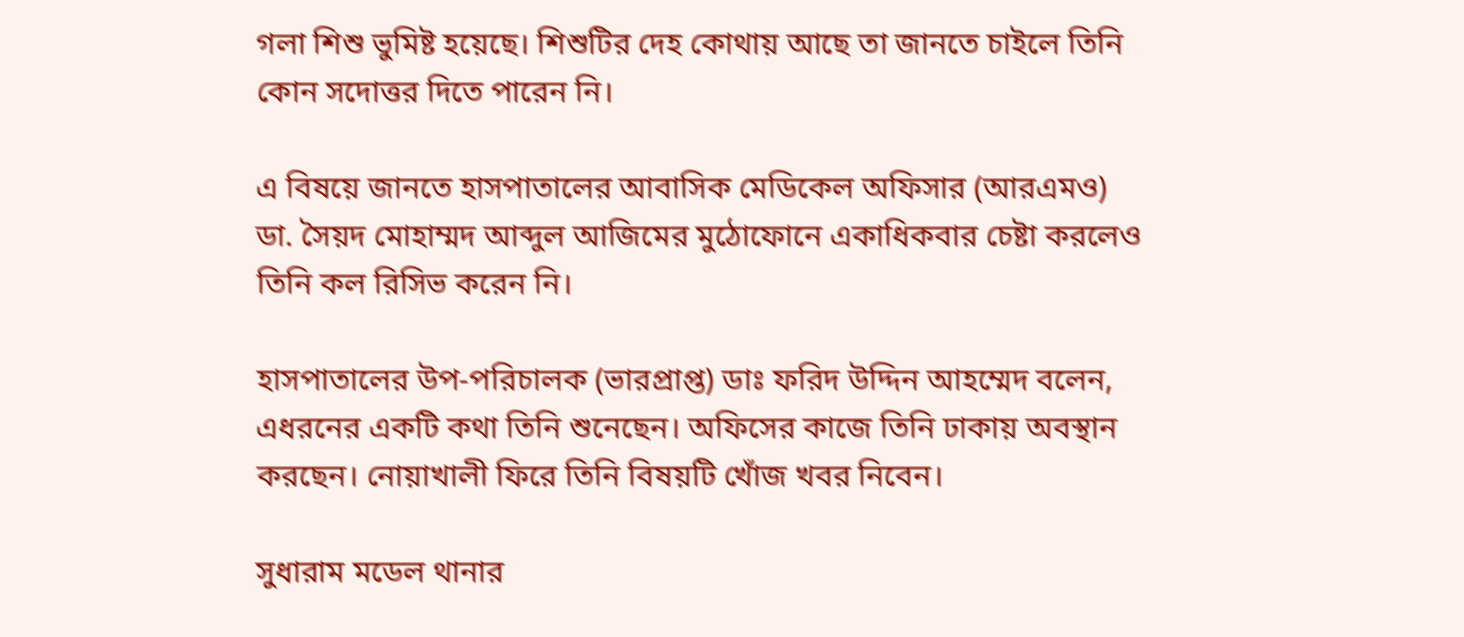গলা শিশু ভুমিষ্ট হয়েছে। শিশুটির দেহ কোথায় আছে তা জানতে চাইলে তিনি কোন সদোত্তর দিতে পারেন নি।

এ বিষয়ে জানতে হাসপাতালের আবাসিক মেডিকেল অফিসার (আরএমও) ডা. সৈয়দ মোহাম্মদ আব্দুল আজিমের মুঠোফোনে একাধিকবার চেষ্টা করলেও তিনি কল রিসিভ করেন নি।

হাসপাতালের উপ-পরিচালক (ভারপ্রাপ্ত) ডাঃ ফরিদ উদ্দিন আহম্মেদ বলেন, এধরনের একটি কথা তিনি শুনেছেন। অফিসের কাজে তিনি ঢাকায় অবস্থান করছেন। নোয়াখালী ফিরে তিনি বিষয়টি খোঁজ খবর নিবেন।

সুধারাম মডেল থানার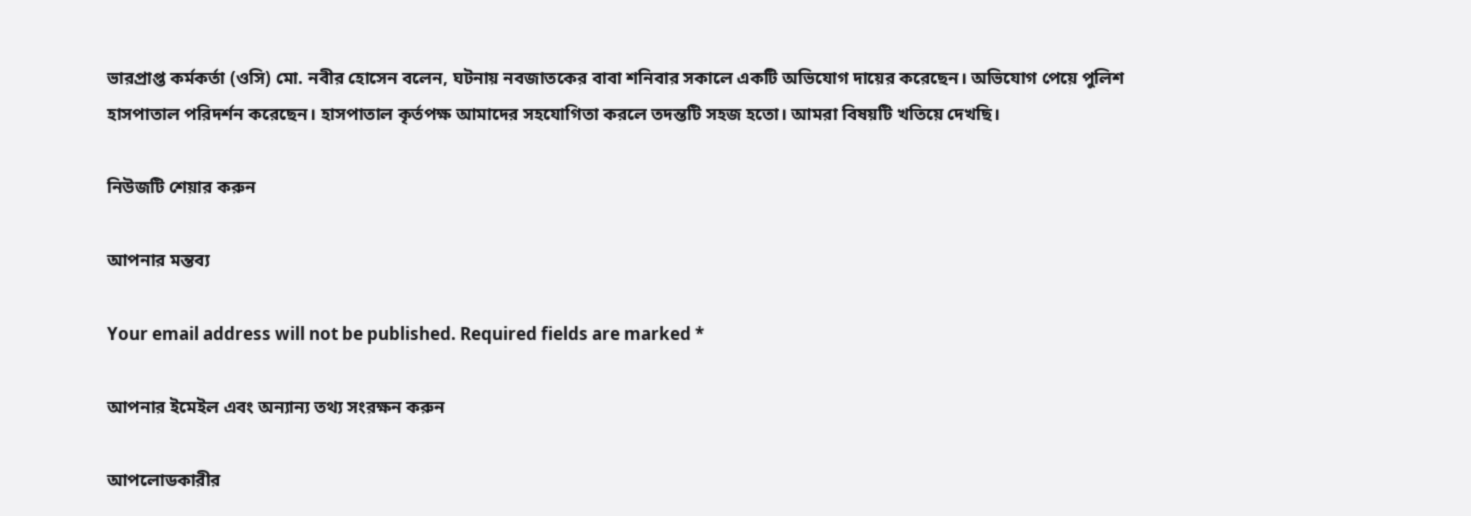ভারপ্রাপ্ত কর্মকর্তা (ওসি) মো. নবীর হোসেন বলেন, ঘটনায় নবজাতকের বাবা শনিবার সকালে একটি অভিযোগ দায়ের করেছেন। অভিযোগ পেয়ে পুলিশ হাসপাতাল পরিদর্শন করেছেন। হাসপাতাল কৃর্তপক্ষ আমাদের সহযোগিতা করলে তদন্তটি সহজ হতো। আমরা বিষয়টি খতিয়ে দেখছি।

নিউজটি শেয়ার করুন

আপনার মন্তব্য

Your email address will not be published. Required fields are marked *

আপনার ইমেইল এবং অন্যান্য তথ্য সংরক্ষন করুন

আপলোডকারীর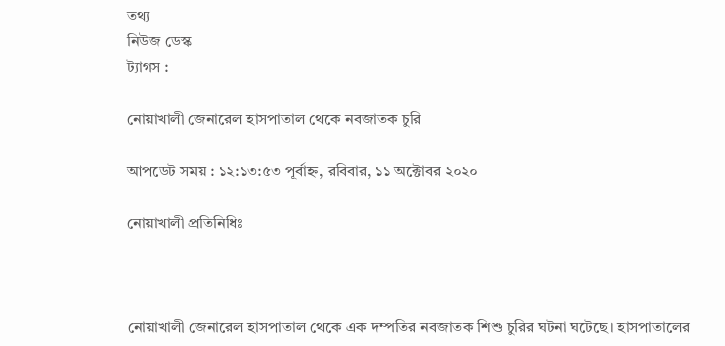তথ্য
নিউজ ডেস্ক
ট্যাগস :

নোয়াখালী জেনারেল হাসপাতাল থেকে নবজাতক চুরি

আপডেট সময় : ১২:১৩:৫৩ পূর্বাহ্ন, রবিবার, ১১ অক্টোবর ২০২০

নোয়াখালী প্রতিনিধিঃ



নোয়াখালী জেনারেল হাসপাতাল থেকে এক দম্পতির নবজাতক শিশু চুরির ঘটনা ঘটেছে। হাসপাতালের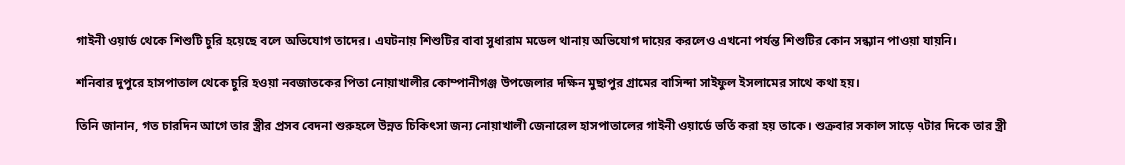গাইনী ওয়ার্ড থেকে শিশুটি চুরি হয়েছে বলে অভিযোগ তাদের। এঘটনায় শিশুটির বাবা সুধারাম মডেল থানায় অভিযোগ দায়ের করলেও এখনো পর্যন্ত শিশুটির কোন সন্ধ্যান পাওয়া যায়নি।

শনিবার দুপুরে হাসপাতাল থেকে চুরি হওয়া নবজাতকের পিতা নোয়াখালীর কোম্পানীগঞ্জ উপজেলার দক্ষিন মুছাপুর গ্রামের বাসিন্দা সাইফুল ইসলামের সাথে কথা হয়।

তিনি জানান, গত চারদিন আগে তার স্ত্রীর প্রসব বেদনা শুরুহলে উন্নত চিকিৎসা জন্য নোয়াখালী জেনারেল হাসপাতালের গাইনী ওয়ার্ডে ভর্তি করা হয় তাকে। শুক্রবার সকাল সাড়ে ৭টার দিকে তার স্ত্রী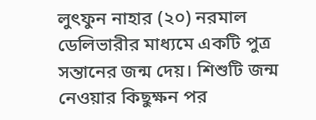লুৎফুন নাহার (২০) নরমাল ডেলিভারীর মাধ্যমে একটি পুত্র সন্তানের জন্ম দেয়। শিশুটি জন্ম নেওয়ার কিছুক্ষন পর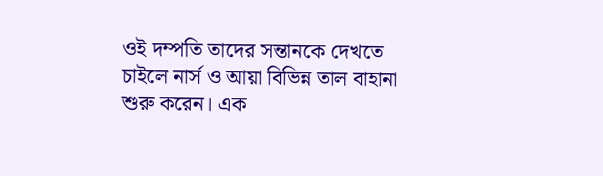ওই দম্পতি তাদের সন্তানকে দেখতে চাইলে নার্স ও আয়া বিভিন্ন তাল বাহানা শুরু করেন। এক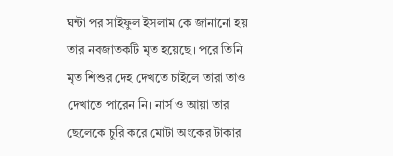ঘন্টা পর সাইফুল ইসলাম কে জানানো হয় তার নবজাতকটি মৃত হয়েছে। পরে তিনি মৃত শিশুর দেহ দেখতে চাইলে তারা তাও দেখাতে পারেন নি। নার্স ও আয়া তার ছেলেকে চুরি করে মোটা অংকের টাকার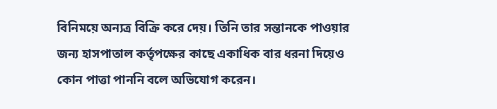বিনিময়ে অন্যত্র বিক্রি করে দেয়। তিনি তার সন্তানকে পাওয়ার জন্য হাসপাতাল কর্তৃপক্ষের কাছে একাধিক বার ধরনা দিয়েও কোন পাত্তা পাননি বলে অভিযোগ করেন।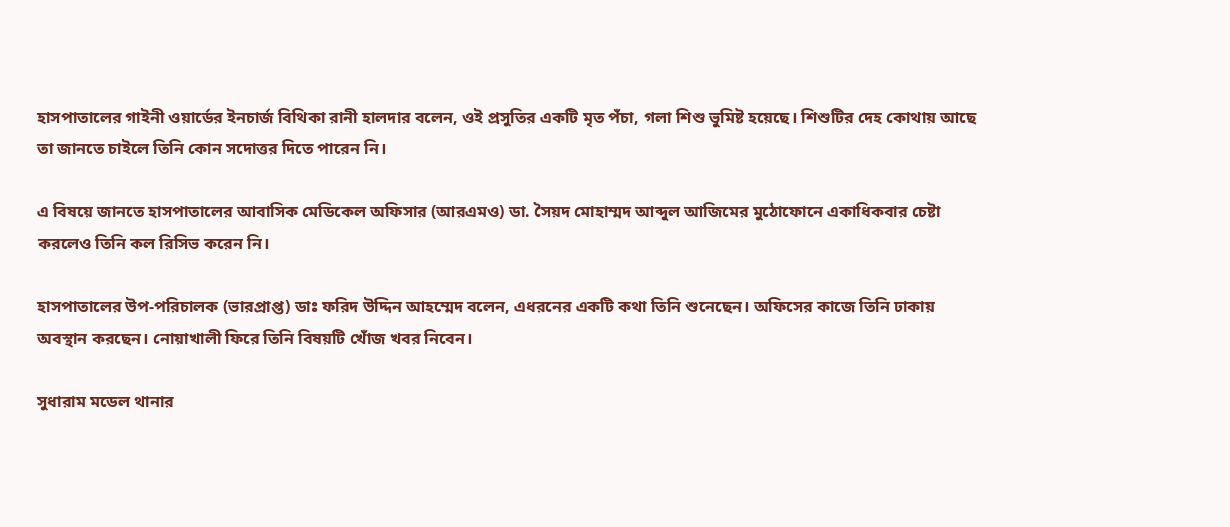হাসপাতালের গাইনী ওয়ার্ডের ইনচার্জ বিথিকা রানী হালদার বলেন, ওই প্রসুতির একটি মৃত পঁচা, গলা শিশু ভুমিষ্ট হয়েছে। শিশুটির দেহ কোথায় আছে তা জানতে চাইলে তিনি কোন সদোত্তর দিতে পারেন নি।

এ বিষয়ে জানতে হাসপাতালের আবাসিক মেডিকেল অফিসার (আরএমও) ডা. সৈয়দ মোহাম্মদ আব্দুল আজিমের মুঠোফোনে একাধিকবার চেষ্টা করলেও তিনি কল রিসিভ করেন নি।

হাসপাতালের উপ-পরিচালক (ভারপ্রাপ্ত) ডাঃ ফরিদ উদ্দিন আহম্মেদ বলেন, এধরনের একটি কথা তিনি শুনেছেন। অফিসের কাজে তিনি ঢাকায় অবস্থান করছেন। নোয়াখালী ফিরে তিনি বিষয়টি খোঁজ খবর নিবেন।

সুধারাম মডেল থানার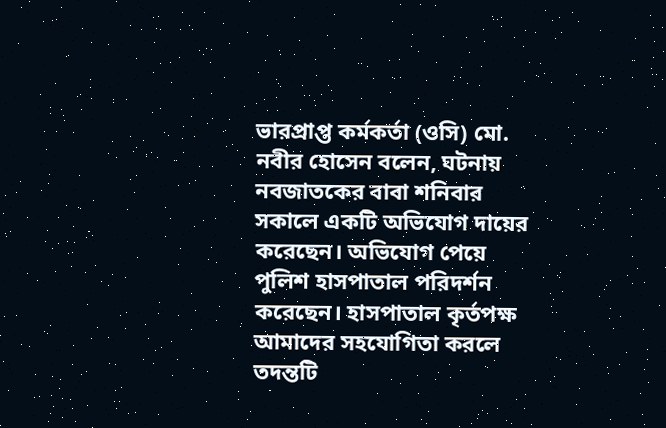ভারপ্রাপ্ত কর্মকর্তা (ওসি) মো. নবীর হোসেন বলেন, ঘটনায় নবজাতকের বাবা শনিবার সকালে একটি অভিযোগ দায়ের করেছেন। অভিযোগ পেয়ে পুলিশ হাসপাতাল পরিদর্শন করেছেন। হাসপাতাল কৃর্তপক্ষ আমাদের সহযোগিতা করলে তদন্তটি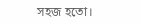সহজ হতো।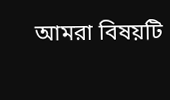আমরা বিষয়টি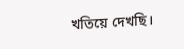খতিয়ে দেখছি।